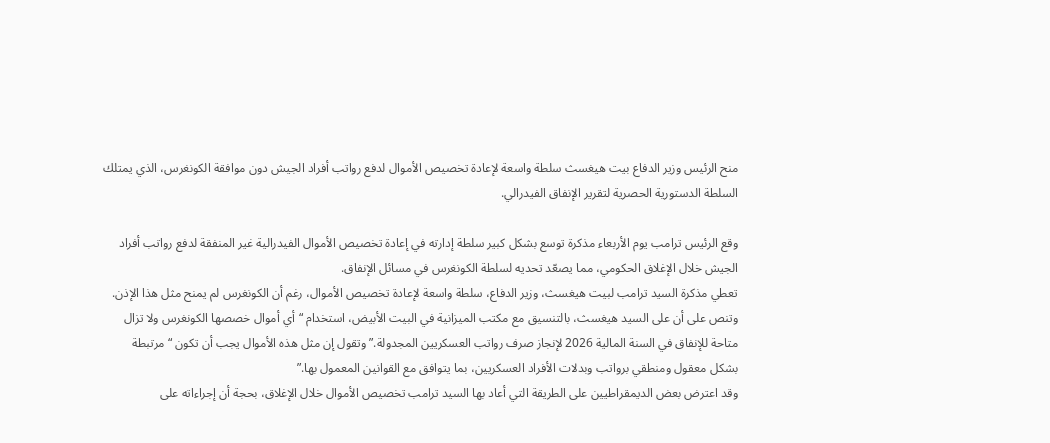منح الرئيس وزير الدفاع بيت هيغسث سلطة واسعة لإعادة تخصيص الأموال لدفع رواتب أفراد الجيش دون موافقة الكونغرس، الذي يمتلك السلطة الدستورية الحصرية لتقرير الإنفاق الفيدرالي.

وقع الرئيس ترامب يوم الأربعاء مذكرة توسع بشكل كبير سلطة إدارته في إعادة تخصيص الأموال الفيدرالية غير المنفقة لدفع رواتب أفراد الجيش خلال الإغلاق الحكومي، مما يصعّد تحديه لسلطة الكونغرس في مسائل الإنفاق.
تعطي مذكرة السيد ترامب لبيت هيغسث، وزير الدفاع، سلطة واسعة لإعادة تخصيص الأموال، رغم أن الكونغرس لم يمنح مثل هذا الإذن.
وتنص على أن على السيد هيغسث، بالتنسيق مع مكتب الميزانية في البيت الأبيض، استخدام “أي أموال خصصها الكونغرس ولا تزال متاحة للإنفاق في السنة المالية 2026 لإنجاز صرف رواتب العسكريين المجدولة.” وتقول إن مثل هذه الأموال يجب أن تكون “مرتبطة بشكل معقول ومنطقي برواتب وبدلات الأفراد العسكريين، بما يتوافق مع القوانين المعمول بها.”
وقد اعترض بعض الديمقراطيين على الطريقة التي أعاد بها السيد ترامب تخصيص الأموال خلال الإغلاق، بحجة أن إجراءاته على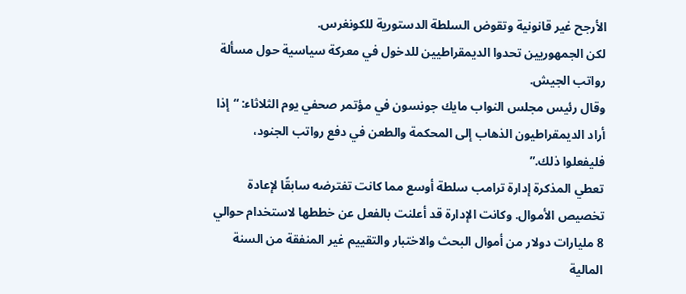الأرجح غير قانونية وتقوض السلطة الدستورية للكونغرس.
لكن الجمهوريين تحدوا الديمقراطيين للدخول في معركة سياسية حول مسألة رواتب الجيش.
وقال رئيس مجلس النواب مايك جونسون في مؤتمر صحفي يوم الثلاثاء: “إذا أراد الديمقراطيون الذهاب إلى المحكمة والطعن في دفع رواتب الجنود، فليفعلوا ذلك.”
تعطي المذكرة إدارة ترامب سلطة أوسع مما كانت تفترضه سابقًا لإعادة تخصيص الأموال. وكانت الإدارة قد أعلنت بالفعل عن خططها لاستخدام حوالي 8 مليارات دولار من أموال البحث والاختبار والتقييم غير المنفقة من السنة المالية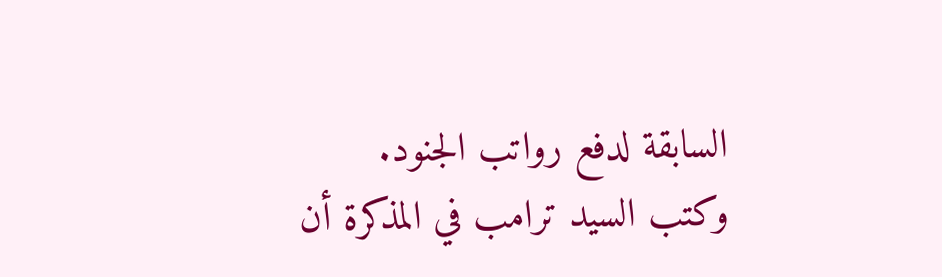السابقة لدفع رواتب الجنود.
وكتب السيد ترامب في المذكرة أن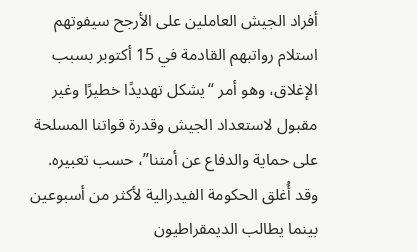أفراد الجيش العاملين على الأرجح سيفوتهم استلام رواتبهم القادمة في 15 أكتوبر بسبب الإغلاق، وهو أمر “يشكل تهديدًا خطيرًا وغير مقبول لاستعداد الجيش وقدرة قواتنا المسلحة على حماية والدفاع عن أمتنا”، حسب تعبيره.
وقد أُغلق الحكومة الفيدرالية لأكثر من أسبوعين بينما يطالب الديمقراطيون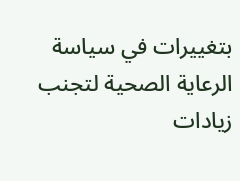بتغييرات في سياسة الرعاية الصحية لتجنب زيادات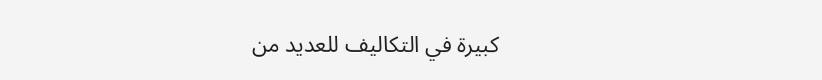كبيرة في التكاليف للعديد من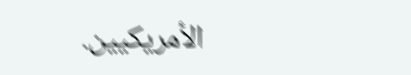الأمريكيين.